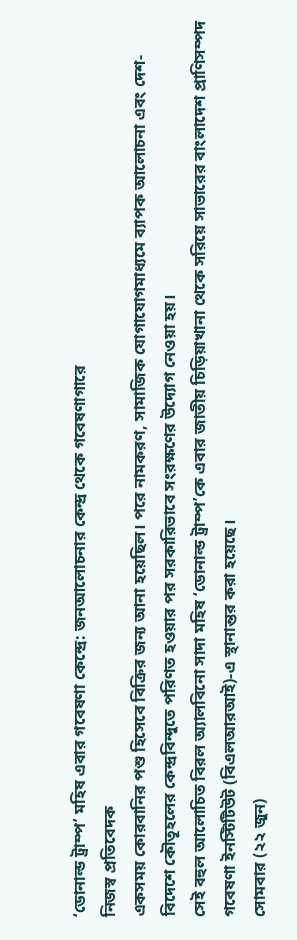‘ডোনাল্ড ট্রাম্প’ মহিষ এবার গবেষণা কেন্দ্রে: জনআলোচনার কেন্দ্র থেকে গবেষণাগারে
নিজস্ব প্রতিবেদক
একসময় কোরবানির পশু হিসেবে বিক্রির জন্য আনা হয়েছিল। পরে নামকরণ, সামাজিক যোগাযোগমাধ্যমে ব্যাপক আলোচনা এবং দেশ-বিদেশে কৌতূহলের কেন্দ্রবিন্দুতে পরিণত হওয়ার পর সরকারিভাবে সংরক্ষণের উদ্যোগ নেওয়া হয়।
সেই বহুল আলোচিত বিরল অ্যালবিনো সাদা মহিষ ‘ডোনাল্ড ট্রাম্প’কে এবার জাতীয় চিড়িয়াখানা থেকে সরিয়ে সাভারের বাংলাদেশ প্রাণিসম্পদ গবেষণা ইনস্টিটিউট (বিএলআরআই)-এ স্থানান্তর করা হয়েছে।
সোমবার (২২ জুন)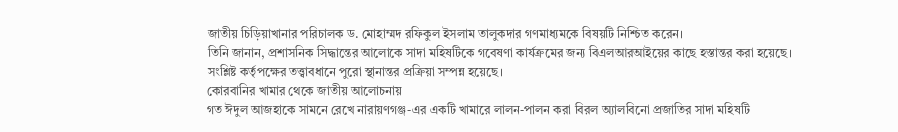জাতীয় চিড়িয়াখানার পরিচালক ড. মোহাম্মদ রফিকুল ইসলাম তালুকদার গণমাধ্যমকে বিষয়টি নিশ্চিত করেন।
তিনি জানান, প্রশাসনিক সিদ্ধান্তের আলোকে সাদা মহিষটিকে গবেষণা কার্যক্রমের জন্য বিএলআরআইয়ের কাছে হস্তান্তর করা হয়েছে।
সংশ্লিষ্ট কর্তৃপক্ষের তত্ত্বাবধানে পুরো স্থানান্তর প্রক্রিয়া সম্পন্ন হয়েছে।
কোরবানির খামার থেকে জাতীয় আলোচনায়
গত ঈদুল আজহাকে সামনে রেখে নারায়ণগঞ্জ-এর একটি খামারে লালন-পালন করা বিরল অ্যালবিনো প্রজাতির সাদা মহিষটি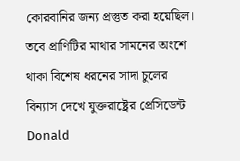কোরবানির জন্য প্রস্তুত করা হয়েছিল।
তবে প্রাণিটির মাথার সামনের অংশে থাকা বিশেষ ধরনের সাদা চুলের বিন্যাস দেখে যুক্তরাষ্ট্রের প্রেসিডেন্ট Donald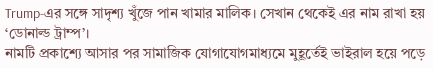Trump-এর সঙ্গে সাদৃশ্য খুঁজে পান খামার মালিক। সেখান থেকেই এর নাম রাখা হয় ‘ডোনাল্ড ট্রাম্প’।
নামটি প্রকাশ্যে আসার পর সামাজিক যোগাযোগমাধ্যমে মুহূর্তেই ভাইরাল হয়ে পড়ে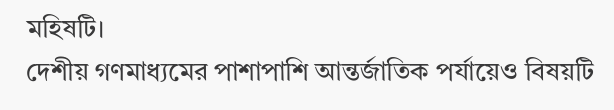মহিষটি।
দেশীয় গণমাধ্যমের পাশাপাশি আন্তর্জাতিক পর্যায়েও বিষয়টি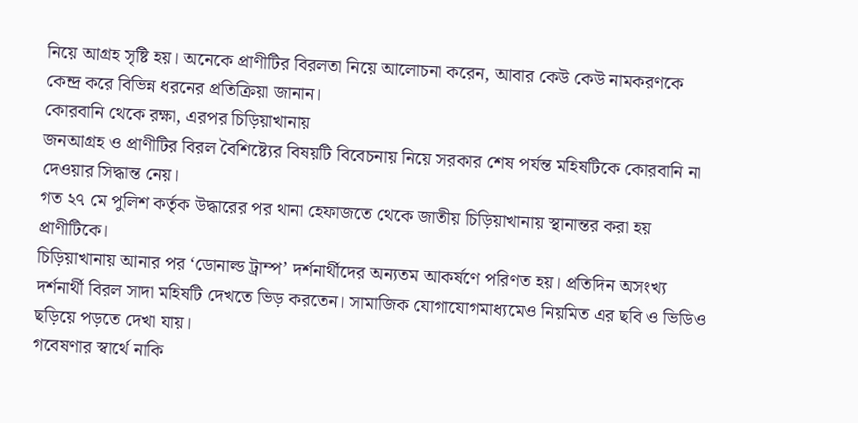নিয়ে আগ্রহ সৃষ্টি হয়। অনেকে প্রাণীটির বিরলতা নিয়ে আলোচনা করেন, আবার কেউ কেউ নামকরণকে কেন্দ্র করে বিভিন্ন ধরনের প্রতিক্রিয়া জানান।
কোরবানি থেকে রক্ষা, এরপর চিড়িয়াখানায়
জনআগ্রহ ও প্রাণীটির বিরল বৈশিষ্ট্যের বিষয়টি বিবেচনায় নিয়ে সরকার শেষ পর্যন্ত মহিষটিকে কোরবানি না দেওয়ার সিদ্ধান্ত নেয়।
গত ২৭ মে পুলিশ কর্তৃক উদ্ধারের পর থানা হেফাজতে থেকে জাতীয় চিড়িয়াখানায় স্থানান্তর করা হয় প্রাণীটিকে।
চিড়িয়াখানায় আনার পর ‘ডোনাল্ড ট্রাম্প’ দর্শনার্থীদের অন্যতম আকর্ষণে পরিণত হয়। প্রতিদিন অসংখ্য দর্শনার্থী বিরল সাদা মহিষটি দেখতে ভিড় করতেন। সামাজিক যোগাযোগমাধ্যমেও নিয়মিত এর ছবি ও ভিডিও ছড়িয়ে পড়তে দেখা যায়।
গবেষণার স্বার্থে নাকি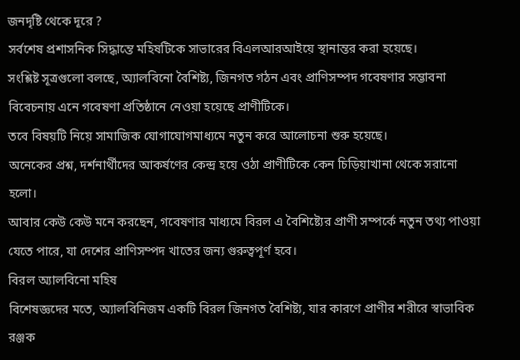জনদৃষ্টি থেকে দূরে ?
সর্বশেষ প্রশাসনিক সিদ্ধান্তে মহিষটিকে সাভারের বিএলআরআইয়ে স্থানান্তর করা হয়েছে।
সংশ্লিষ্ট সূত্রগুলো বলছে, অ্যালবিনো বৈশিষ্ট্য, জিনগত গঠন এবং প্রাণিসম্পদ গবেষণার সম্ভাবনা বিবেচনায় এনে গবেষণা প্রতিষ্ঠানে নেওয়া হয়েছে প্রাণীটিকে।
তবে বিষয়টি নিয়ে সামাজিক যোগাযোগমাধ্যমে নতুন করে আলোচনা শুরু হয়েছে।
অনেকের প্রশ্ন, দর্শনার্থীদের আকর্ষণের কেন্দ্র হয়ে ওঠা প্রাণীটিকে কেন চিড়িয়াখানা থেকে সরানো হলো।
আবার কেউ কেউ মনে করছেন, গবেষণার মাধ্যমে বিরল এ বৈশিষ্ট্যের প্রাণী সম্পর্কে নতুন তথ্য পাওয়া যেতে পারে, যা দেশের প্রাণিসম্পদ খাতের জন্য গুরুত্বপূর্ণ হবে।
বিরল অ্যালবিনো মহিষ
বিশেষজ্ঞদের মতে, অ্যালবিনিজম একটি বিরল জিনগত বৈশিষ্ট্য, যার কারণে প্রাণীর শরীরে স্বাভাবিক রঞ্জক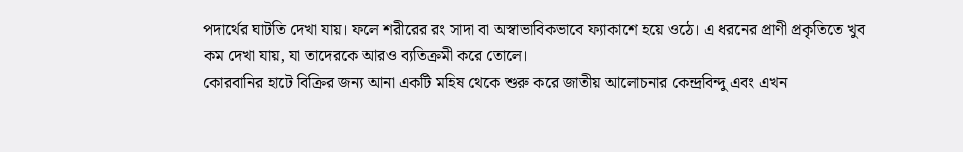পদার্থের ঘাটতি দেখা যায়। ফলে শরীরের রং সাদা বা অস্বাভাবিকভাবে ফ্যাকাশে হয়ে ওঠে। এ ধরনের প্রাণী প্রকৃতিতে খুব কম দেখা যায়, যা তাদেরকে আরও ব্যতিক্রমী করে তোলে।
কোরবানির হাটে বিক্রির জন্য আনা একটি মহিষ থেকে শুরু করে জাতীয় আলোচনার কেন্দ্রবিন্দু এবং এখন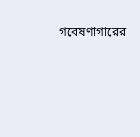গবেষণাগারের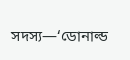সদস্য—‘ডোনাল্ড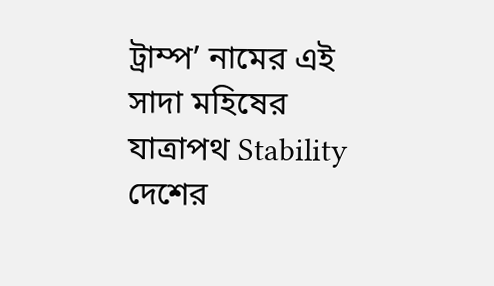ট্রাম্প’ নামের এই সাদা মহিষের যাত্রাপথ Stability দেশের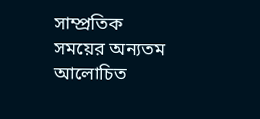সাম্প্রতিক সময়ের অন্যতম আলোচিত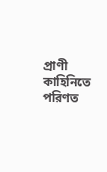প্রাণী কাহিনিতে পরিণত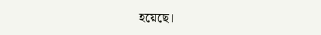হয়েছে।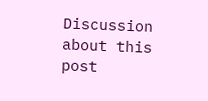Discussion about this post